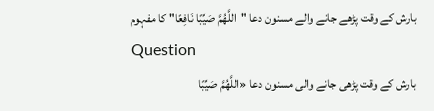بارش کے وقت پڑھے جانے والے مسنون دعا "اللَّهُمَّ صَيِّبًا نَافِعًا" کا مفہوم
Question
بارش کے وقت پڑھی جانے والی مسنون دعا «اللَّهُمَّ صَيِّبًا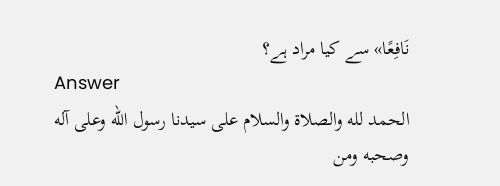نَافِعًا» سے کیا مراد ہے؟
Answer
الحمد لله والصلاة والسلام على سيدنا رسول الله وعلى آله وصحبه ومن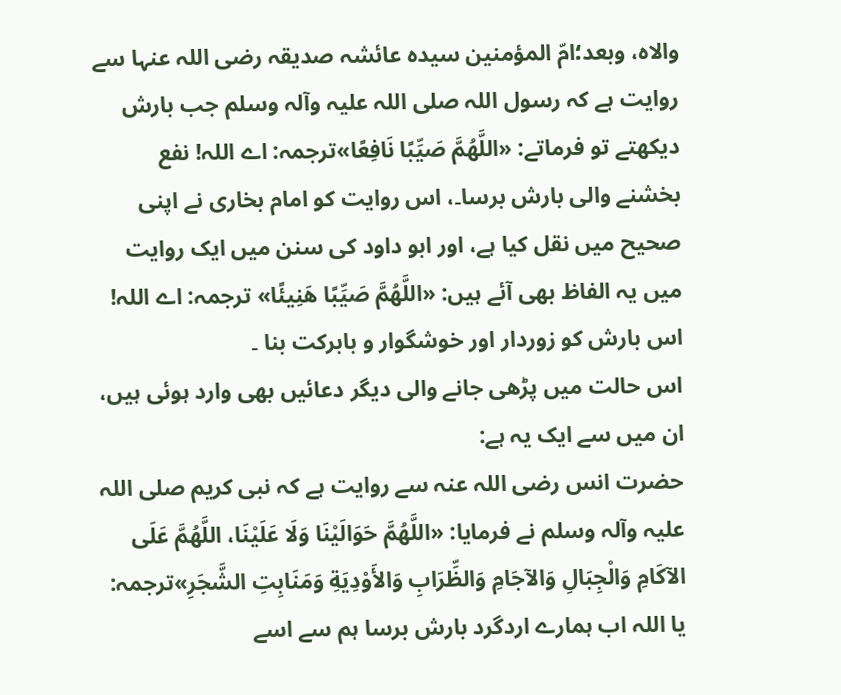والاه، وبعد؛امّ المؤمنین سیدہ عائشہ صدیقہ رضی اللہ عنہا سے روایت ہے کہ رسول اللہ صلی اللہ علیہ وآلہ وسلم جب بارش دیکھتے تو فرماتے: «اللَّهُمَّ صَيِّبًا نَافِعًا»ترجمہ: اے اللہ! نفع بخشنے والی بارش برسا۔، اس روایت کو امام بخاری نے اپنی صحیح میں نقل کیا ہے، اور ابو داود کی سنن میں ایک روایت میں یہ الفاظ بھی آئے ہیں: «اللَّهُمَّ صَيِّبًا هَنِيئًا» ترجمہ: اے اللہ! اس بارش کو زوردار اور خوشگوار و بابرکت بنا ۔
اس حالت میں پڑھی جانے والی دیگر دعائیں بھی وارد ہوئی ہیں، ان میں سے ایک یہ ہے:
حضرت انس رضی اللہ عنہ سے روایت ہے کہ نبی کریم صلی اللہ علیہ وآلہ وسلم نے فرمایا: «اللَّهُمَّ حَوَالَيْنَا وَلَا عَلَيْنَا، اللَّهُمَّ عَلَى الآكَامِ وَالْجِبَالِ وَالآجَامِ وَالظِّرَابِ وَالأَوْدِيَةِ وَمَنَابِتِ الشَّجَرِ»ترجمہ: یا اللہ اب ہمارے اردگرد بارش برسا ہم سے اسے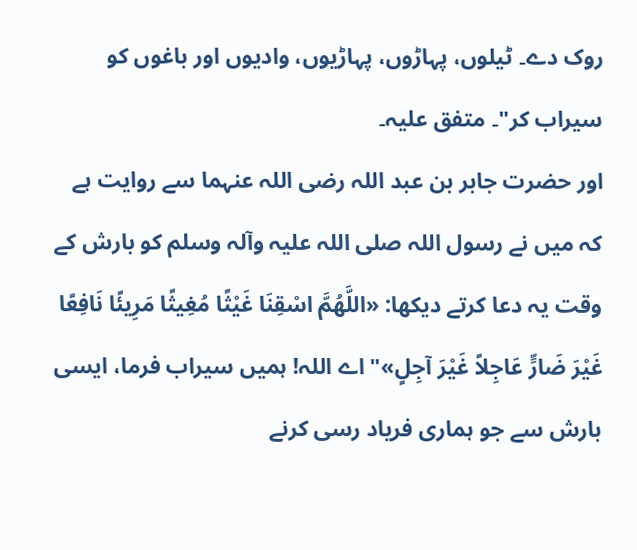روک دے۔ ٹیلوں، پہاڑوں، پہاڑیوں، وادیوں اور باغوں کو سیراب کر"۔ متفق علیہ۔
اور حضرت جابر بن عبد اللہ رضی اللہ عنہما سے روایت ہے کہ میں نے رسول اللہ صلی اللہ علیہ وآلہ وسلم کو بارش کے وقت یہ دعا کرتے دیکھا: «اللَّهُمَّ اسْقِنَا غَيْثًا مُغِيثًا مَرِيئًا نَافِعًا غَيْرَ ضَارٍّ عَاجِلاً غَيْرَ آجِلٍ»" اے اللہ! ہمیں سیراب فرما، ایسی بارش سے جو ہماری فریاد رسی کرنے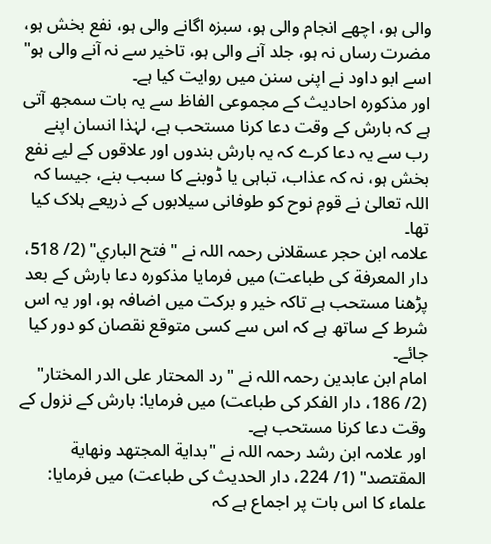والی ہو، اچھے انجام والی ہو، سبزہ اگانے والی ہو، نفع بخش ہو، مضرت رساں نہ ہو، جلد آنے والی ہو، تاخیر سے نہ آنے والی ہو" اسے ابو داود نے اپنی سنن میں روایت کیا ہے۔
اور مذکورہ احادیث کے مجموعی الفاظ سے یہ بات سمجھ آتی ہے کہ بارش کے وقت دعا کرنا مستحب ہے، لہٰذا انسان اپنے رب سے یہ دعا کرے کہ یہ بارش بندوں اور علاقوں کے لیے نفع بخش ہو، نہ کہ عذاب، تباہی یا ڈوبنے کا سبب بنے، جیسا کہ اللہ تعالیٰ نے قومِ نوح کو طوفانی سیلابوں کے ذریعے ہلاک کیا تھا۔
علامہ ابن حجر عسقلانی رحمہ اللہ نے "فتح الباري" (2/ 518، دار المعرفة کی طباعت) میں فرمایا مذکورہ دعا بارش کے بعد پڑھنا مستحب ہے تاکہ خیر و برکت میں اضافہ ہو، اور یہ اس شرط کے ساتھ ہے کہ اس سے کسی متوقع نقصان کو دور کیا جائے۔
امام ابن عابدین رحمہ اللہ نے "رد المحتار على الدر المختار" (2/ 186، دار الفكر کی طباعت) میں فرمایا: بارش کے نزول کے وقت دعا کرنا مستحب ہے۔
اور علامہ ابن رشد رحمہ اللہ نے "بداية المجتهد ونهاية المقتصد" (1/ 224، دار الحديث کی طباعت) میں فرمایا: علماء کا اس بات پر اجماع ہے کہ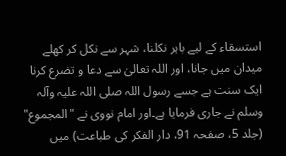استسقاء کے لیے باہر نکلنا، شہر سے نکل کر کھلے میدان میں جانا، اور اللہ تعالیٰ سے دعا و تضرع کرنا ایک سنت ہے جسے رسول اللہ صلی اللہ علیہ وآلہ وسلم نے جاری فرمایا ہے۔اور امام نووی نے "المجموع" (جلد 5، صفحہ 91، دار الفكر کی طباعت) میں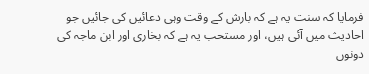فرمایا کہ سنت یہ ہے کہ بارش کے وقت وہی دعائیں کی جائیں جو احادیث میں آئی ہیں، اور مستحب یہ ہے کہ بخاری اور ابن ماجہ کی دونوں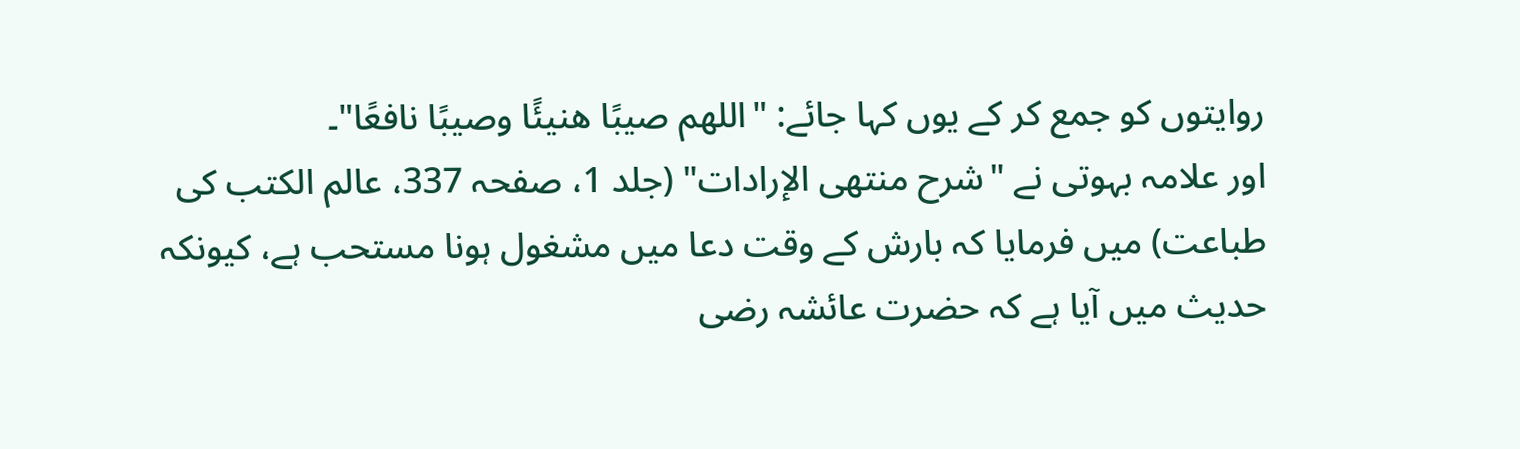روایتوں کو جمع کر کے یوں کہا جائے: "اللهم صيبًا هنيئًا وصيبًا نافعًا"۔
اور علامہ بہوتی نے "شرح منتهى الإرادات" (جلد 1، صفحہ 337، عالم الكتب کی طباعت) میں فرمایا کہ بارش کے وقت دعا میں مشغول ہونا مستحب ہے، کیونکہ حدیث میں آیا ہے کہ حضرت عائشہ رضی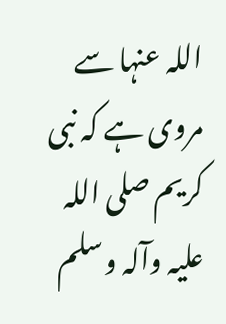اللہ عنہا سے مروی ہے کہ نبی کریم صلی اللہ علیہ وآلہ وسلم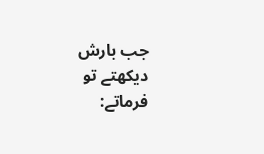جب بارش دیکھتے تو فرماتے: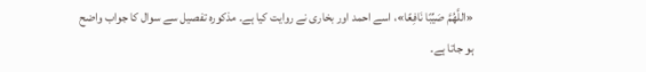«اللَّهُمَّ صَيِّبًا نَافِعًا»، اسے احمد اور بخاری نے روایت کیا ہے۔ مذکورہ تفصیل سے سوال کا جواب واضح ہو جاتا ہے۔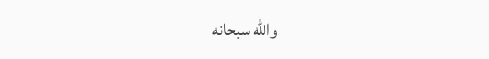والله سبحانه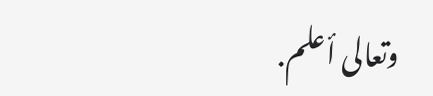وتعالى أعلم.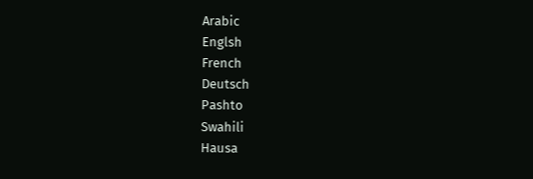Arabic
Englsh
French
Deutsch
Pashto
Swahili
Hausa